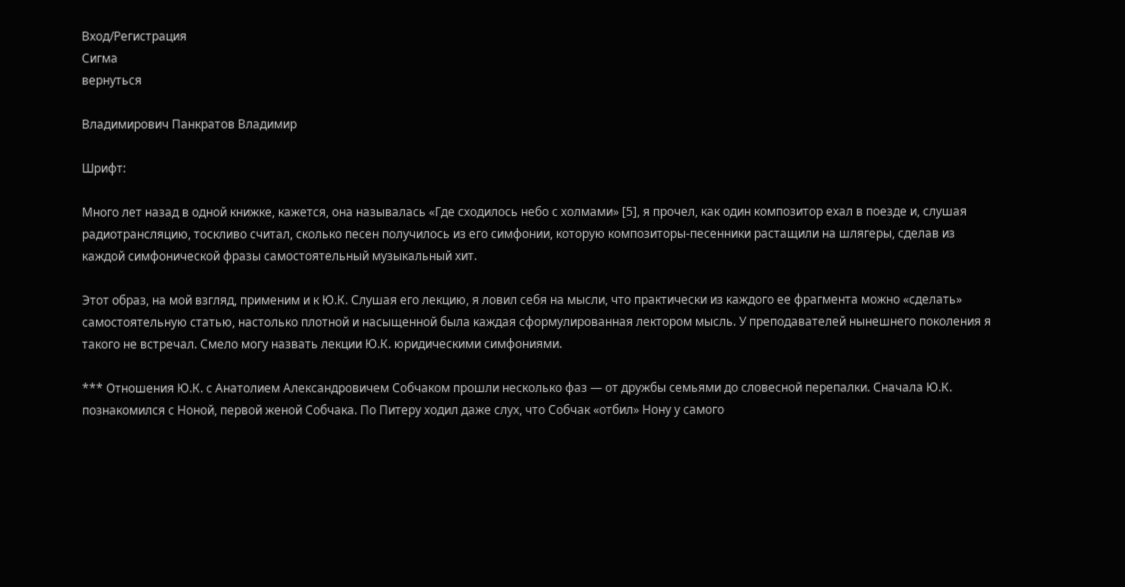Вход/Регистрация
Сигма
вернуться

Владимирович Панкратов Владимир

Шрифт:

Много лет назад в одной книжке, кажется, она называлась «Где сходилось небо с холмами» [5], я прочел, как один композитор ехал в поезде и, слушая радиотрансляцию, тоскливо считал, сколько песен получилось из его симфонии, которую композиторы-песенники растащили на шлягеры, сделав из каждой симфонической фразы самостоятельный музыкальный хит.

Этот образ, на мой взгляд, применим и к Ю.К. Слушая его лекцию, я ловил себя на мысли, что практически из каждого ее фрагмента можно «сделать» самостоятельную статью, настолько плотной и насыщенной была каждая сформулированная лектором мысль. У преподавателей нынешнего поколения я такого не встречал. Смело могу назвать лекции Ю.К. юридическими симфониями.

*** Отношения Ю.К. с Анатолием Александровичем Собчаком прошли несколько фаз — от дружбы семьями до словесной перепалки. Сначала Ю.К. познакомился с Ноной, первой женой Собчака. По Питеру ходил даже слух, что Собчак «отбил» Нону у самого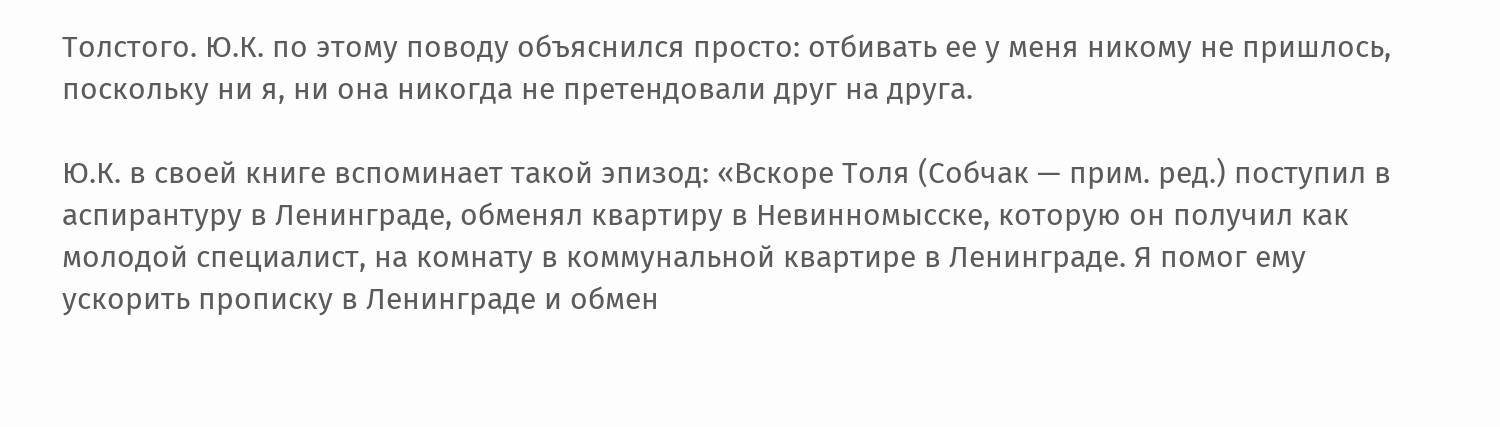Толстого. Ю.К. по этому поводу объяснился просто: отбивать ее у меня никому не пришлось, поскольку ни я, ни она никогда не претендовали друг на друга.

Ю.К. в своей книге вспоминает такой эпизод: «Вскоре Толя (Собчак — прим. ред.) поступил в аспирантуру в Ленинграде, обменял квартиру в Невинномысске, которую он получил как молодой специалист, на комнату в коммунальной квартире в Ленинграде. Я помог ему ускорить прописку в Ленинграде и обмен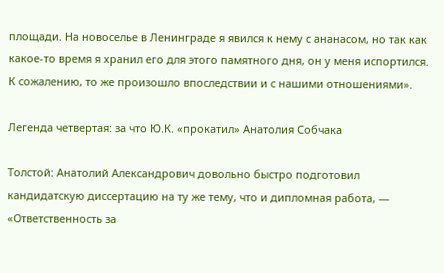площади. На новоселье в Ленинграде я явился к нему с ананасом, но так как какое-то время я хранил его для этого памятного дня, он у меня испортился. К сожалению, то же произошло впоследствии и с нашими отношениями».

Легенда четвертая: за что Ю.К. «прокатил» Анатолия Собчака

Толстой: Анатолий Александрович довольно быстро подготовил кандидатскую диссертацию на ту же тему, что и дипломная работа, — «Ответственность за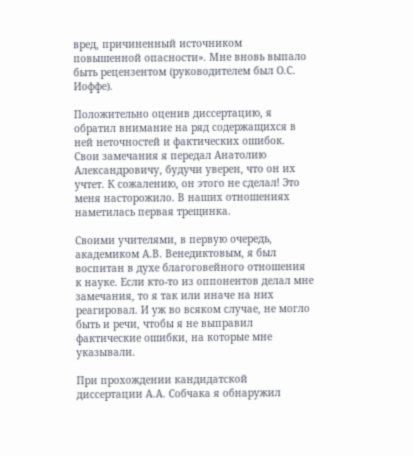вред, причиненный источником повышенной опасности». Мне вновь выпало быть рецензентом (руководителем был О.С. Иоффе).

Положительно оценив диссертацию, я обратил внимание на ряд содержащихся в ней неточностей и фактических ошибок. Свои замечания я передал Анатолию Александровичу, будучи уверен, что он их учтет. К сожалению, он этого не сделал! Это меня насторожило. В наших отношениях наметилась первая трещинка.

Своими учителями, в первую очередь, академиком А.В. Венедиктовым, я был воспитан в духе благоговейного отношения к науке. Если кто-то из оппонентов делал мне замечания, то я так или иначе на них реагировал. И уж во всяком случае, не могло быть и речи, чтобы я не выправил фактические ошибки, на которые мне указывали.

При прохождении кандидатской диссертации А.А. Собчака я обнаружил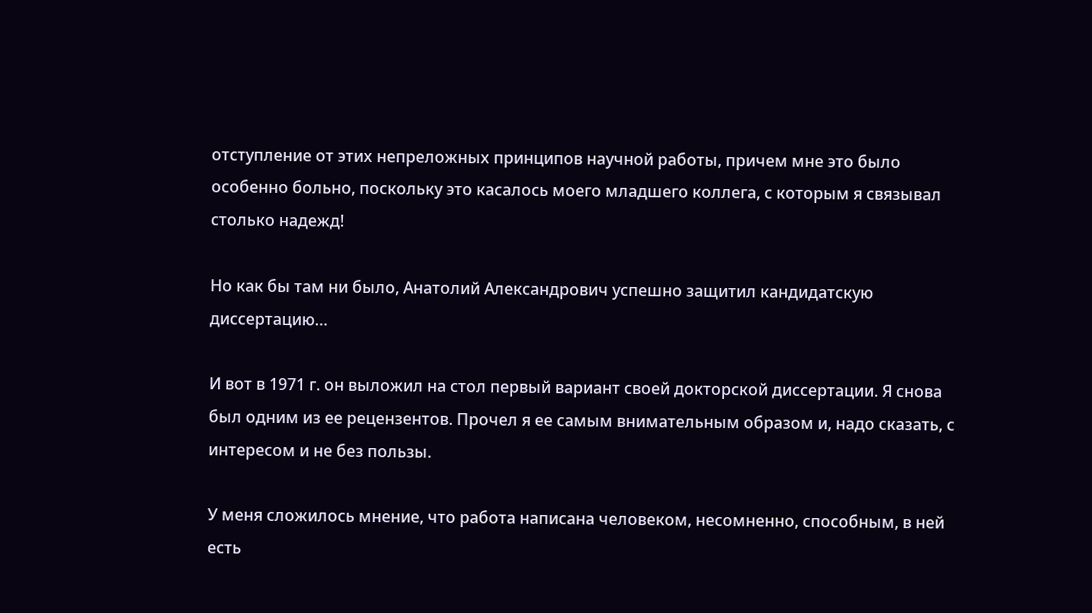отступление от этих непреложных принципов научной работы, причем мне это было особенно больно, поскольку это касалось моего младшего коллега, с которым я связывал столько надежд!

Но как бы там ни было, Анатолий Александрович успешно защитил кандидатскую диссертацию…

И вот в 1971 г. он выложил на стол первый вариант своей докторской диссертации. Я снова был одним из ее рецензентов. Прочел я ее самым внимательным образом и, надо сказать, с интересом и не без пользы.

У меня сложилось мнение, что работа написана человеком, несомненно, способным, в ней есть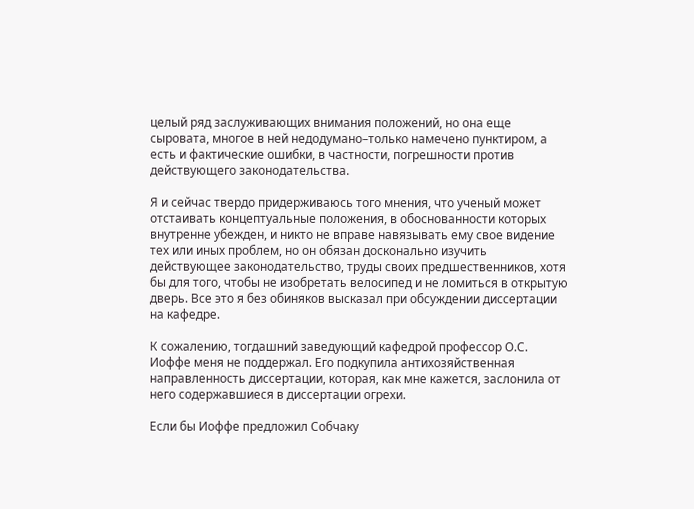целый ряд заслуживающих внимания положений, но она еще сыровата, многое в ней недодумано–только намечено пунктиром, а есть и фактические ошибки, в частности, погрешности против действующего законодательства.

Я и сейчас твердо придерживаюсь того мнения, что ученый может отстаивать концептуальные положения, в обоснованности которых внутренне убежден, и никто не вправе навязывать ему свое видение тех или иных проблем, но он обязан досконально изучить действующее законодательство, труды своих предшественников, хотя бы для того, чтобы не изобретать велосипед и не ломиться в открытую дверь. Все это я без обиняков высказал при обсуждении диссертации на кафедре.

К сожалению, тогдашний заведующий кафедрой профессор О.С. Иоффе меня не поддержал. Его подкупила антихозяйственная направленность диссертации, которая, как мне кажется, заслонила от него содержавшиеся в диссертации огрехи.

Если бы Иоффе предложил Собчаку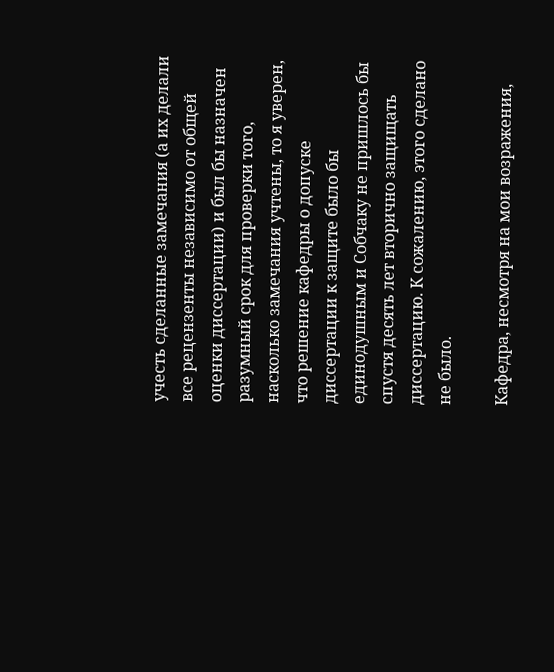учесть сделанные замечания (а их делали все рецензенты независимо от общей оценки диссертации) и был бы назначен разумный срок для проверки того, насколько замечания учтены, то я уверен, что решение кафедры о допуске диссертации к защите было бы единодушным и Собчаку не пришлось бы спустя десять лет вторично защищать диссертацию. К сожалению, этого сделано не было.

Кафедра, несмотря на мои возражения,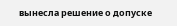вынесла решение о допуске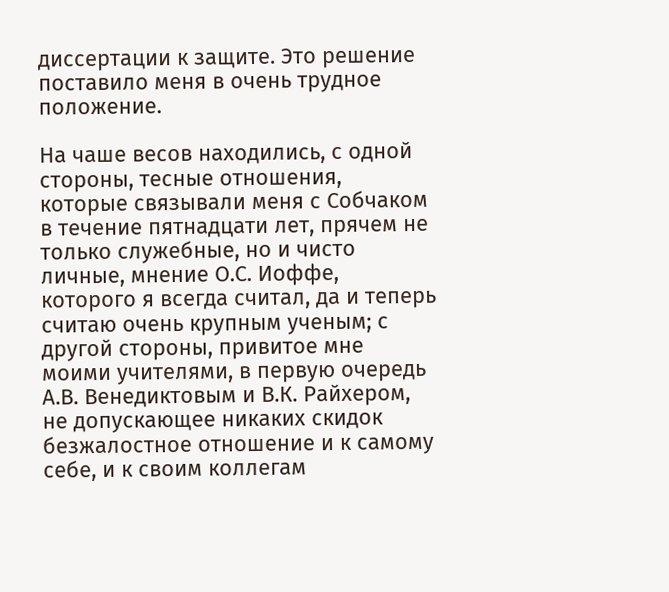диссертации к защите. Это решение поставило меня в очень трудное положение.

На чаше весов находились, с одной стороны, тесные отношения, которые связывали меня с Собчаком в течение пятнадцати лет, прячем не только служебные, но и чисто личные, мнение О.С. Иоффе, которого я всегда считал, да и теперь считаю очень крупным ученым; с другой стороны, привитое мне моими учителями, в первую очередь А.В. Венедиктовым и В.К. Райхером, не допускающее никаких скидок безжалостное отношение и к самому себе, и к своим коллегам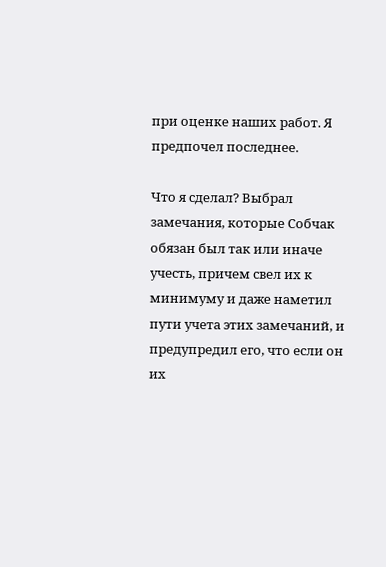при оценке наших работ. Я предпочел последнее.

Что я сделал? Выбрал замечания, которые Собчак обязан был так или иначе учесть, причем свел их к минимуму и даже наметил пути учета этих замечаний, и предупредил его, что если он их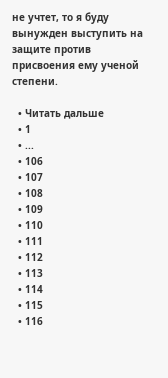не учтет, то я буду вынужден выступить на защите против присвоения ему ученой степени.

  • Читать дальше
  • 1
  • ...
  • 106
  • 107
  • 108
  • 109
  • 110
  • 111
  • 112
  • 113
  • 114
  • 115
  • 116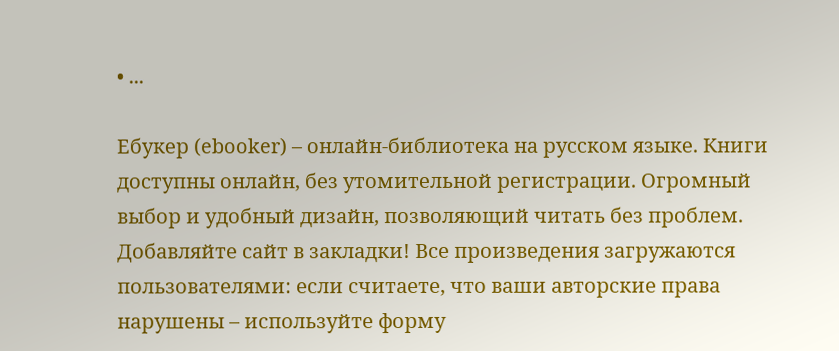• ...

Ебукер (ebooker) – онлайн-библиотека на русском языке. Книги доступны онлайн, без утомительной регистрации. Огромный выбор и удобный дизайн, позволяющий читать без проблем. Добавляйте сайт в закладки! Все произведения загружаются пользователями: если считаете, что ваши авторские права нарушены – используйте форму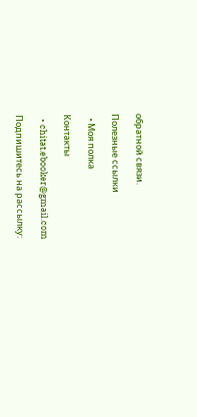обратной связи.

Полезные ссылки

  • Моя полка

Контакты

  • chitat.ebooker@gmail.com

Подпишитесь на рассылку: